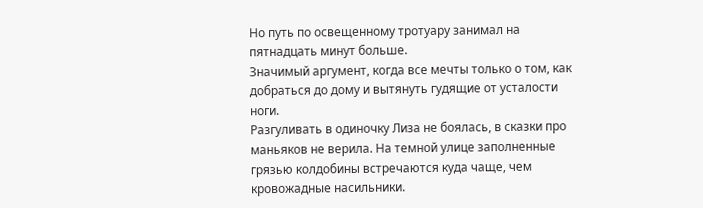Но путь по освещенному тротуару занимал на пятнадцать минут больше.
Значимый аргумент, когда все мечты только о том, как добраться до дому и вытянуть гудящие от усталости ноги.
Разгуливать в одиночку Лиза не боялась, в сказки про маньяков не верила. На темной улице заполненные грязью колдобины встречаются куда чаще, чем кровожадные насильники.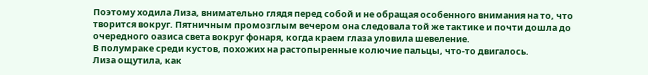Поэтому ходила Лиза, внимательно глядя перед собой и не обращая особенного внимания на то, что творится вокруг. Пятничным промозглым вечером она следовала той же тактике и почти дошла до очередного оазиса света вокруг фонаря, когда краем глаза уловила шевеление.
В полумраке среди кустов, похожих на растопыренные колючие пальцы, что-то двигалось.
Лиза ощутила, как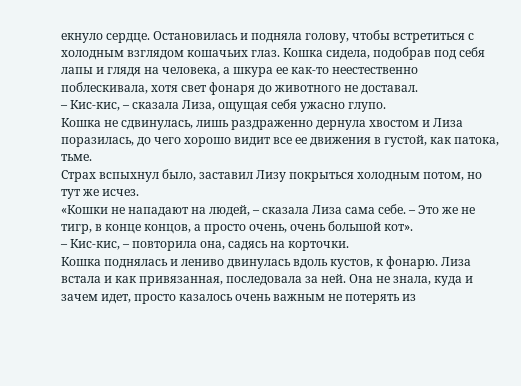екнуло сердце. Остановилась и подняла голову, чтобы встретиться с холодным взглядом кошачьих глаз. Кошка сидела, подобрав под себя лапы и глядя на человека, а шкура ее как-то неестественно поблескивала, хотя свет фонаря до животного не доставал.
– Кис-кис, – сказала Лиза, ощущая себя ужасно глупо.
Кошка не сдвинулась, лишь раздраженно дернула хвостом и Лиза поразилась, до чего хорошо видит все ее движения в густой, как патока, тьме.
Страх вспыхнул было, заставил Лизу покрыться холодным потом, но тут же исчез.
«Кошки не нападают на людей, – сказала Лиза сама себе. – Это же не тигр, в конце концов, а просто очень, очень большой кот».
– Кис-кис, – повторила она, садясь на корточки.
Кошка поднялась и лениво двинулась вдоль кустов, к фонарю. Лиза встала и как привязанная, последовала за ней. Она не знала, куда и зачем идет, просто казалось очень важным не потерять из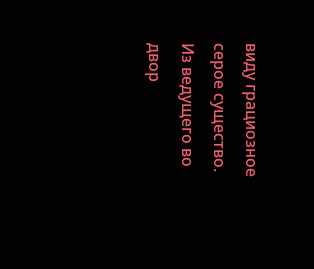виду грациозное серое существо.
Из ведущего во двор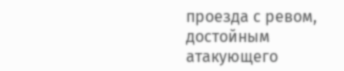проезда с ревом, достойным атакующего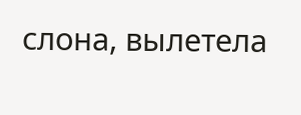слона, вылетела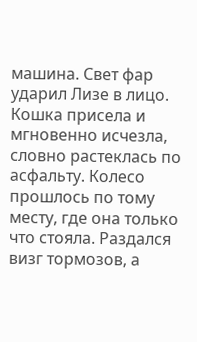машина. Свет фар ударил Лизе в лицо. Кошка присела и мгновенно исчезла, словно растеклась по асфальту. Колесо прошлось по тому месту, где она только что стояла. Раздался визг тормозов, а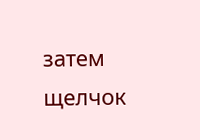затем щелчок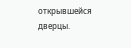открывшейся дверцы.